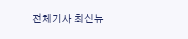전체기사 최신뉴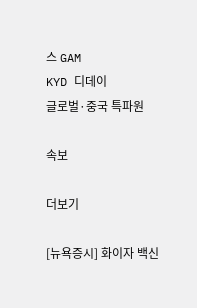스 GAM
KYD 디데이
글로벌·중국 특파원

속보

더보기

[뉴욕증시] 화이자 백신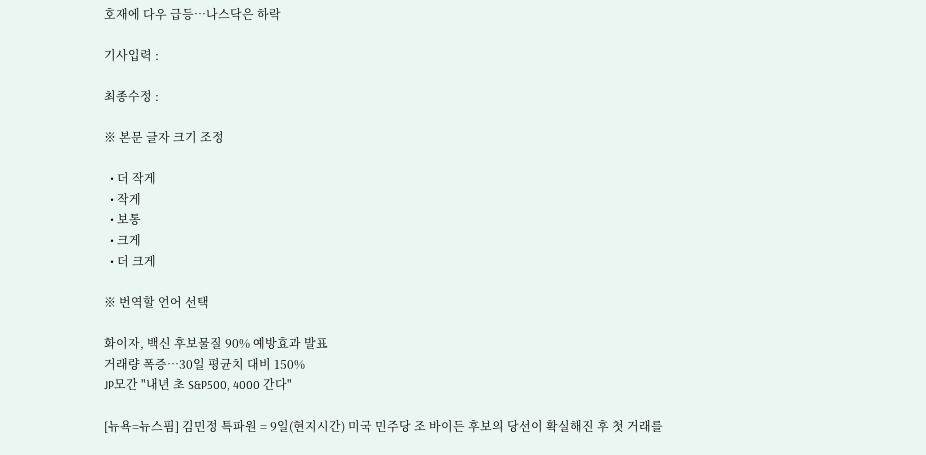호재에 다우 급등…나스닥은 하락

기사입력 :

최종수정 :

※ 본문 글자 크기 조정

  • 더 작게
  • 작게
  • 보통
  • 크게
  • 더 크게

※ 번역할 언어 선택

화이자, 백신 후보물질 90% 예방효과 발표
거래량 폭증…30일 평균치 대비 150%
JP모간 "내년 초 S&P500, 4000 간다"

[뉴욕=뉴스핌] 김민정 특파원 = 9일(현지시간) 미국 민주당 조 바이든 후보의 당선이 확실해진 후 첫 거래를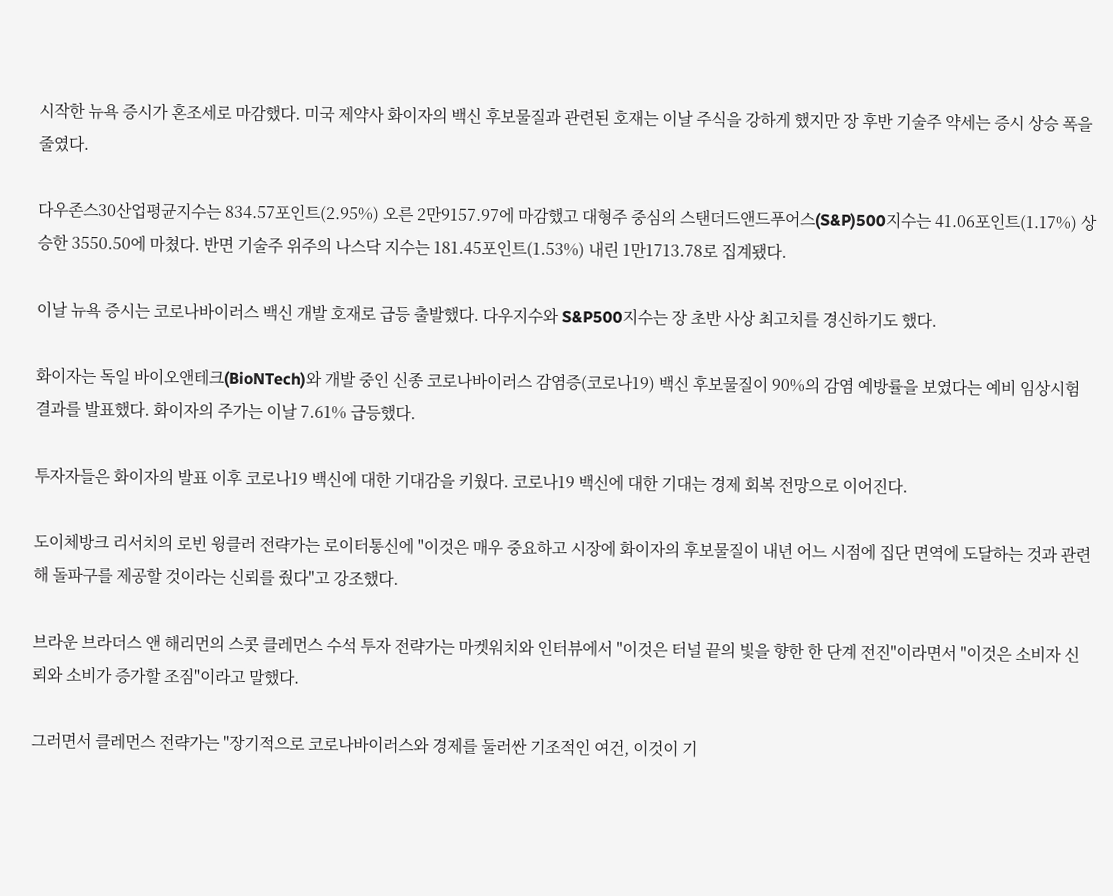시작한 뉴욕 증시가 혼조세로 마감했다. 미국 제약사 화이자의 백신 후보물질과 관련된 호재는 이날 주식을 강하게 했지만 장 후반 기술주 약세는 증시 상승 폭을 줄였다.

다우존스30산업평균지수는 834.57포인트(2.95%) 오른 2만9157.97에 마감했고 대형주 중심의 스탠더드앤드푸어스(S&P)500지수는 41.06포인트(1.17%) 상승한 3550.50에 마쳤다. 반면 기술주 위주의 나스닥 지수는 181.45포인트(1.53%) 내린 1만1713.78로 집계됐다.

이날 뉴욕 증시는 코로나바이러스 백신 개발 호재로 급등 출발했다. 다우지수와 S&P500지수는 장 초반 사상 최고치를 경신하기도 했다.

화이자는 독일 바이오앤테크(BioNTech)와 개발 중인 신종 코로나바이러스 감염증(코로나19) 백신 후보물질이 90%의 감염 예방률을 보였다는 예비 임상시험 결과를 발표했다. 화이자의 주가는 이날 7.61% 급등했다.

투자자들은 화이자의 발표 이후 코로나19 백신에 대한 기대감을 키웠다. 코로나19 백신에 대한 기대는 경제 회복 전망으로 이어진다.

도이체방크 리서치의 로빈 윙클러 전략가는 로이터통신에 "이것은 매우 중요하고 시장에 화이자의 후보물질이 내년 어느 시점에 집단 면역에 도달하는 것과 관련해 돌파구를 제공할 것이라는 신뢰를 줬다"고 강조했다.

브라운 브라더스 앤 해리먼의 스콧 클레먼스 수석 투자 전략가는 마켓워치와 인터뷰에서 "이것은 터널 끝의 빛을 향한 한 단계 전진"이라면서 "이것은 소비자 신뢰와 소비가 증가할 조짐"이라고 말했다.

그러면서 클레먼스 전략가는 "장기적으로 코로나바이러스와 경제를 둘러싼 기조적인 여건, 이것이 기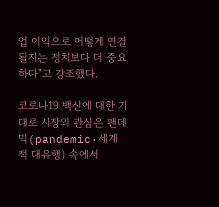업 이익으로 어떻게 연결될지는 정치보다 더 중요하다"고 강조했다.

코로나19 백신에 대한 기대로 시장의 관심은 팬데믹(pandemic·세계적 대유행) 속에서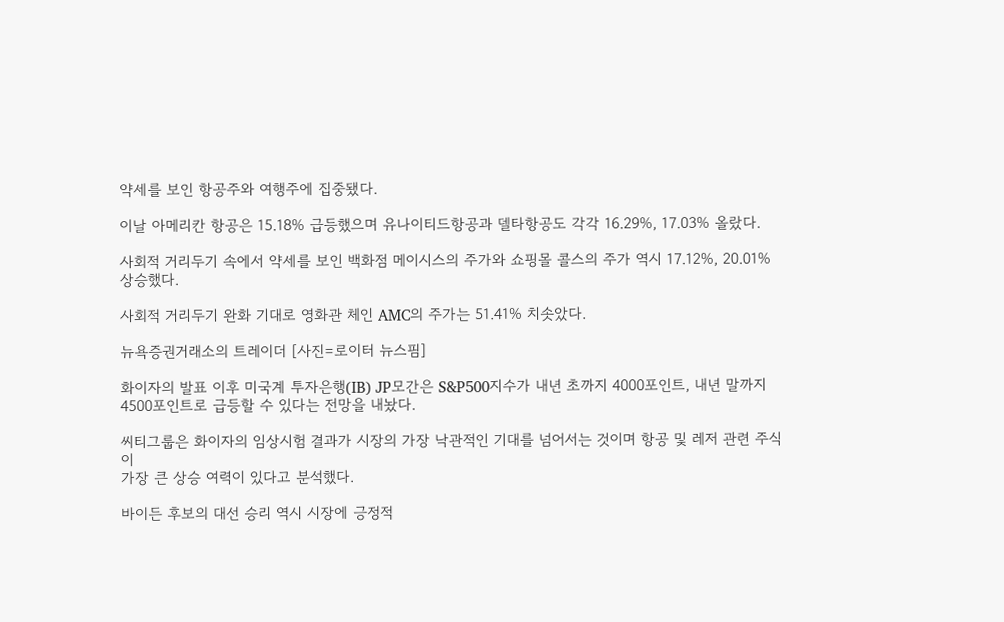약세를 보인 항공주와 여행주에 집중됐다.

이날 아메리칸 항공은 15.18% 급등했으며 유나이티드항공과 델타항공도 각각 16.29%, 17.03% 올랐다.

사회적 거리두기 속에서 약세를 보인 백화점 메이시스의 주가와 쇼핑몰 콜스의 주가 역시 17.12%, 20.01% 상승했다.

사회적 거리두기 완화 기대로 영화관 체인 AMC의 주가는 51.41% 치솟았다.

뉴욕증권거래소의 트레이더 [사진=로이터 뉴스핌]

화이자의 발표 이후 미국계 투자은행(IB) JP모간은 S&P500지수가 내년 초까지 4000포인트, 내년 말까지 4500포인트로 급등할 수 있다는 전망을 내놨다.

씨티그룹은 화이자의 임상시험 결과가 시장의 가장 낙관적인 기대를 넘어서는 것이며 항공 및 레저 관련 주식이
가장 큰 상승 여력이 있다고 분석했다.

바이든 후보의 대선 승리 역시 시장에 긍정적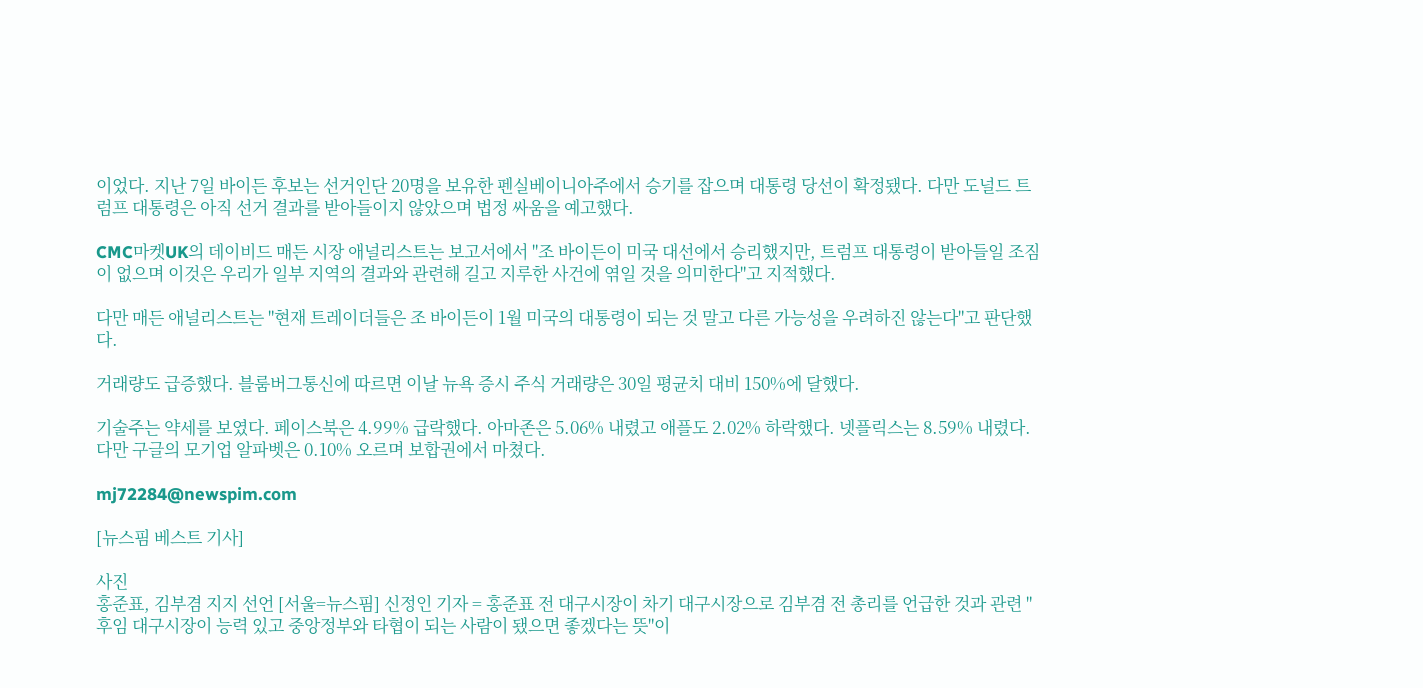이었다. 지난 7일 바이든 후보는 선거인단 20명을 보유한 펜실베이니아주에서 승기를 잡으며 대통령 당선이 확정됐다. 다만 도널드 트럼프 대통령은 아직 선거 결과를 받아들이지 않았으며 법정 싸움을 예고했다.

CMC마켓UK의 데이비드 매든 시장 애널리스트는 보고서에서 "조 바이든이 미국 대선에서 승리했지만, 트럼프 대통령이 받아들일 조짐이 없으며 이것은 우리가 일부 지역의 결과와 관련해 길고 지루한 사건에 엮일 것을 의미한다"고 지적했다.

다만 매든 애널리스트는 "현재 트레이더들은 조 바이든이 1월 미국의 대통령이 되는 것 말고 다른 가능성을 우려하진 않는다"고 판단했다.

거래량도 급증했다. 블룸버그통신에 따르면 이날 뉴욕 증시 주식 거래량은 30일 평균치 대비 150%에 달했다.

기술주는 약세를 보였다. 페이스북은 4.99% 급락했다. 아마존은 5.06% 내렸고 애플도 2.02% 하락했다. 넷플릭스는 8.59% 내렸다. 다만 구글의 모기업 알파벳은 0.10% 오르며 보합권에서 마쳤다.

mj72284@newspim.com

[뉴스핌 베스트 기사]

사진
홍준표, 김부겸 지지 선언 [서울=뉴스핌] 신정인 기자 = 홍준표 전 대구시장이 차기 대구시장으로 김부겸 전 총리를 언급한 것과 관련 "후임 대구시장이 능력 있고 중앙정부와 타협이 되는 사람이 됐으면 좋겠다는 뜻"이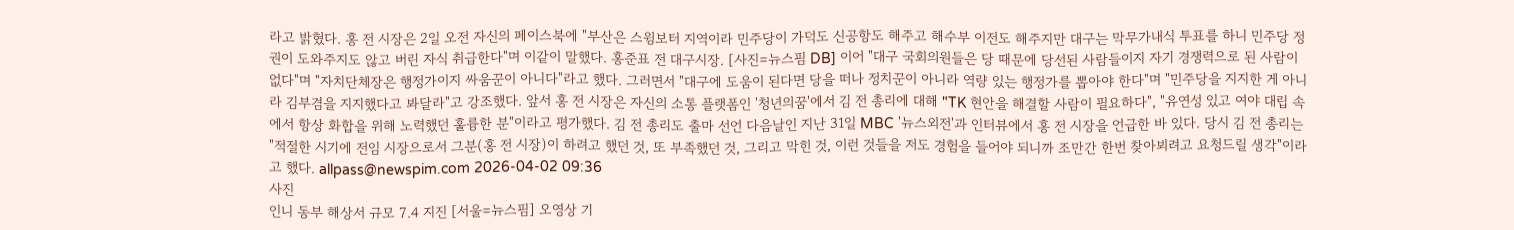라고 밝혔다. 홍 전 시장은 2일 오전 자신의 페이스북에 "부산은 스윙보터 지역이라 민주당이 가덕도 신공항도 해주고 해수부 이전도 해주지만 대구는 막무가내식 투표를 하니 민주당 정권이 도와주지도 않고 버린 자식 취급한다"며 이같이 말했다. 홍준표 전 대구시장. [사진=뉴스핌 DB] 이어 "대구 국회의원들은 당 때문에 당선된 사람들이지 자기 경쟁력으로 된 사람이 없다"며 "자치단체장은 행정가이지 싸움꾼이 아니다"라고 했다. 그러면서 "대구에 도움이 된다면 당을 떠나 정치꾼이 아니라 역량 있는 행정가를 뽑아야 한다"며 "민주당을 지지한 게 아니라 김부겸을 지지했다고 봐달라"고 강조했다. 앞서 홍 전 시장은 자신의 소통 플랫폼인 '청년의꿈'에서 김 전 총리에 대해 "TK 현안을 해결할 사람이 필요하다", "유연성 있고 여야 대립 속에서 항상 화합을 위해 노력했던 훌륭한 분"이라고 평가했다. 김 전 총리도 출마 선언 다음날인 지난 31일 MBC '뉴스외전'과 인터뷰에서 홍 전 시장을 언급한 바 있다. 당시 김 전 총리는 "적절한 시기에 전임 시장으로서 그분(홍 전 시장)이 하려고 했던 것, 또 부족했던 것, 그리고 막힌 것, 이런 것들을 저도 경험을 들어야 되니까 조만간 한번 찾아뵈려고 요청드릴 생각"이라고 했다. allpass@newspim.com 2026-04-02 09:36
사진
인니 동부 해상서 규모 7.4 지진 [서울=뉴스핌] 오영상 기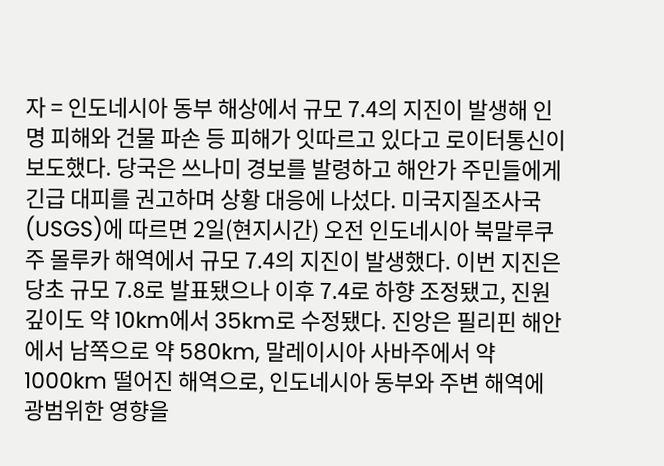자 = 인도네시아 동부 해상에서 규모 7.4의 지진이 발생해 인명 피해와 건물 파손 등 피해가 잇따르고 있다고 로이터통신이 보도했다. 당국은 쓰나미 경보를 발령하고 해안가 주민들에게 긴급 대피를 권고하며 상황 대응에 나섰다. 미국지질조사국(USGS)에 따르면 2일(현지시간) 오전 인도네시아 북말루쿠주 몰루카 해역에서 규모 7.4의 지진이 발생했다. 이번 지진은 당초 규모 7.8로 발표됐으나 이후 7.4로 하향 조정됐고, 진원 깊이도 약 10km에서 35km로 수정됐다. 진앙은 필리핀 해안에서 남쪽으로 약 580km, 말레이시아 사바주에서 약 1000km 떨어진 해역으로, 인도네시아 동부와 주변 해역에 광범위한 영향을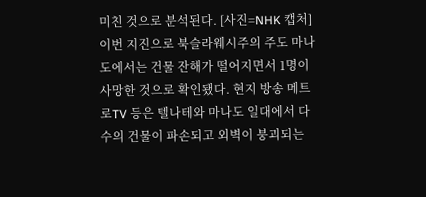미친 것으로 분석된다. [사진=NHK 캡처] 이번 지진으로 북슬라웨시주의 주도 마나도에서는 건물 잔해가 떨어지면서 1명이 사망한 것으로 확인됐다. 현지 방송 메트로TV 등은 텔나테와 마나도 일대에서 다수의 건물이 파손되고 외벽이 붕괴되는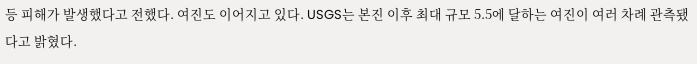등 피해가 발생했다고 전했다. 여진도 이어지고 있다. USGS는 본진 이후 최대 규모 5.5에 달하는 여진이 여러 차례 관측됐다고 밝혔다.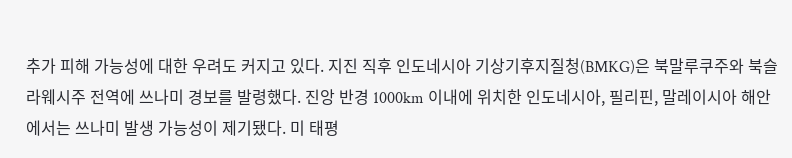추가 피해 가능성에 대한 우려도 커지고 있다. 지진 직후 인도네시아 기상기후지질청(BMKG)은 북말루쿠주와 북슬라웨시주 전역에 쓰나미 경보를 발령했다. 진앙 반경 1000km 이내에 위치한 인도네시아, 필리핀, 말레이시아 해안에서는 쓰나미 발생 가능성이 제기됐다. 미 태평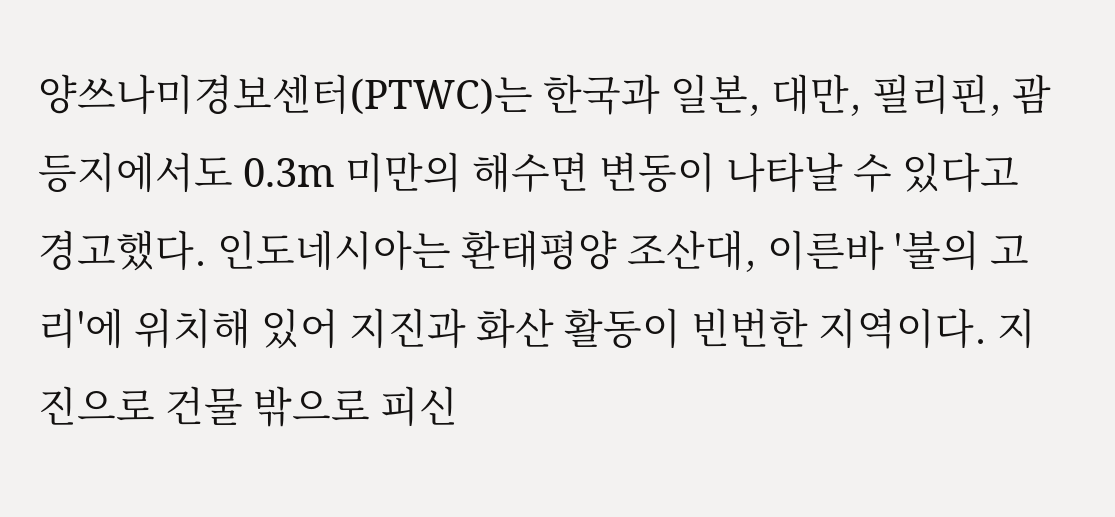양쓰나미경보센터(PTWC)는 한국과 일본, 대만, 필리핀, 괌 등지에서도 0.3m 미만의 해수면 변동이 나타날 수 있다고 경고했다. 인도네시아는 환태평양 조산대, 이른바 '불의 고리'에 위치해 있어 지진과 화산 활동이 빈번한 지역이다. 지진으로 건물 밖으로 피신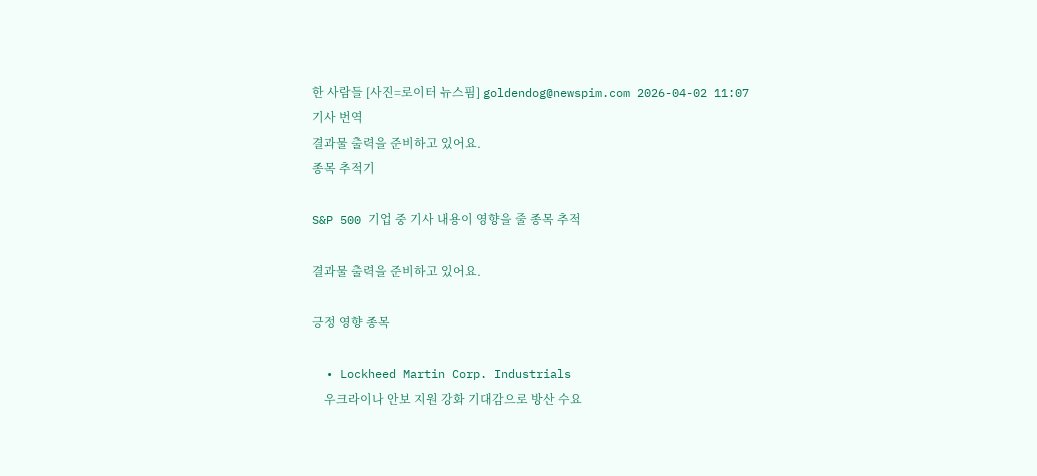한 사람들 [사진=로이터 뉴스핌] goldendog@newspim.com 2026-04-02 11:07
기사 번역
결과물 출력을 준비하고 있어요.
종목 추적기

S&P 500 기업 중 기사 내용이 영향을 줄 종목 추적

결과물 출력을 준비하고 있어요.

긍정 영향 종목

  • Lockheed Martin Corp. Industrials
    우크라이나 안보 지원 강화 기대감으로 방산 수요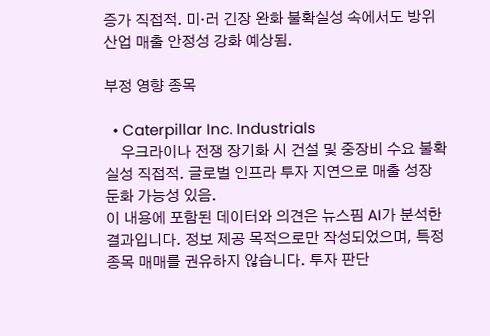증가 직접적. 미·러 긴장 완화 불확실성 속에서도 방위산업 매출 안정성 강화 예상됨.

부정 영향 종목

  • Caterpillar Inc. Industrials
    우크라이나 전쟁 장기화 시 건설 및 중장비 수요 불확실성 직접적. 글로벌 인프라 투자 지연으로 매출 성장 둔화 가능성 있음.
이 내용에 포함된 데이터와 의견은 뉴스핌 AI가 분석한 결과입니다. 정보 제공 목적으로만 작성되었으며, 특정 종목 매매를 권유하지 않습니다. 투자 판단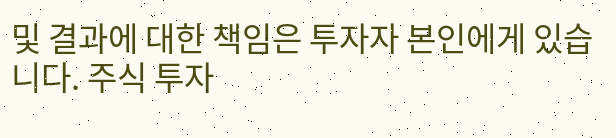및 결과에 대한 책임은 투자자 본인에게 있습니다. 주식 투자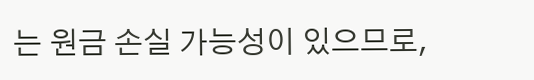는 원금 손실 가능성이 있으므로,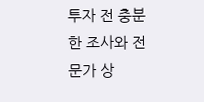투자 전 충분한 조사와 전문가 상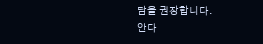담을 권장합니다.
안다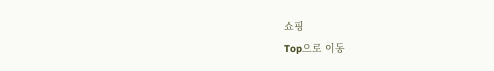쇼핑
Top으로 이동